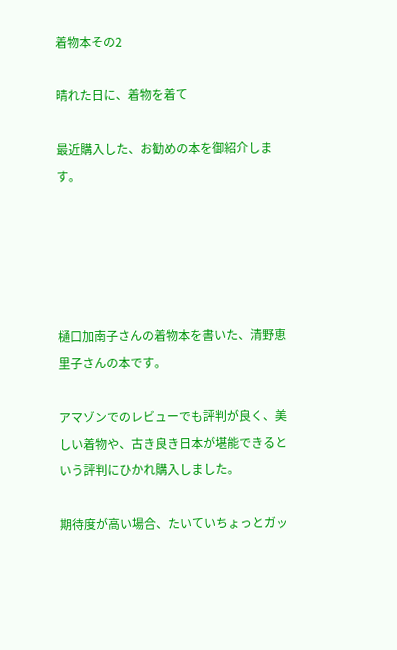着物本その2

晴れた日に、着物を着て

最近購入した、お勧めの本を御紹介します。





樋口加南子さんの着物本を書いた、清野恵里子さんの本です。

アマゾンでのレビューでも評判が良く、美しい着物や、古き良き日本が堪能できるという評判にひかれ購入しました。

期待度が高い場合、たいていちょっとガッ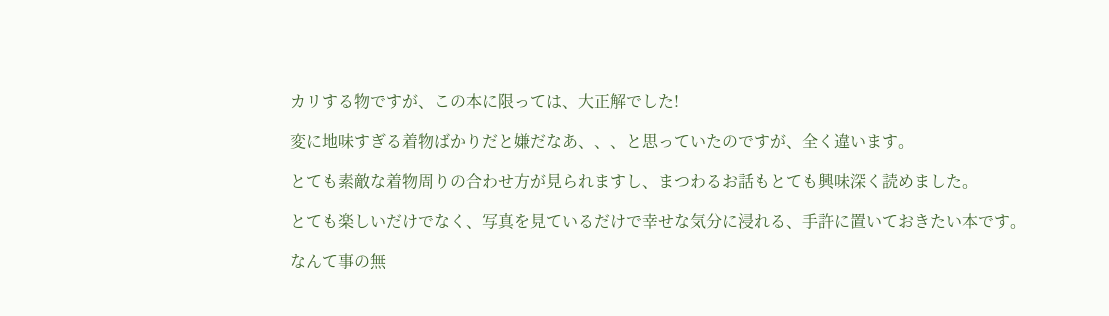カリする物ですが、この本に限っては、大正解でした!

変に地味すぎる着物ばかりだと嫌だなあ、、、と思っていたのですが、全く違います。

とても素敵な着物周りの合わせ方が見られますし、まつわるお話もとても興味深く読めました。

とても楽しいだけでなく、写真を見ているだけで幸せな気分に浸れる、手許に置いておきたい本です。

なんて事の無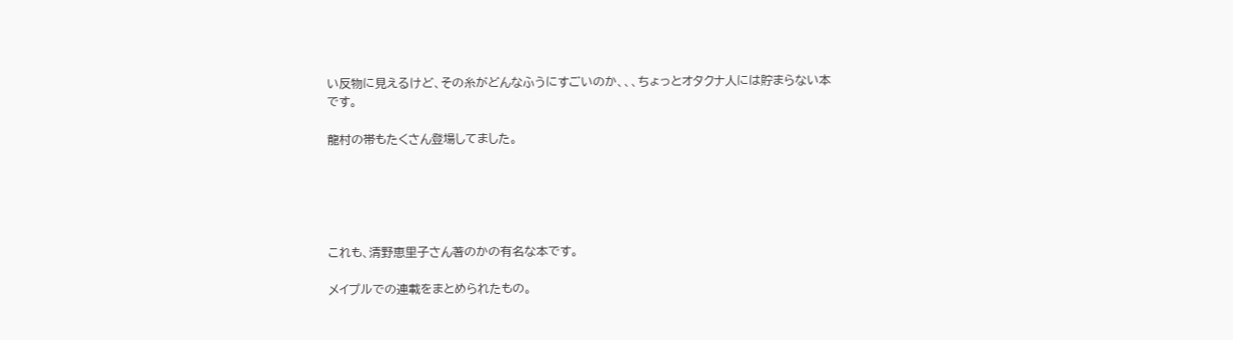い反物に見えるけど、その糸がどんなふうにすごいのか、、、ちょっとオタクナ人には貯まらない本です。

龍村の帯もたくさん登場してました。





これも、清野恵里子さん著のかの有名な本です。

メイプルでの連載をまとめられたもの。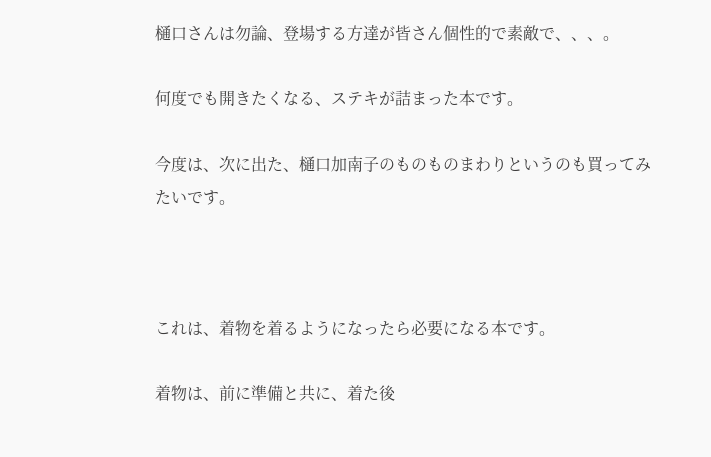樋口さんは勿論、登場する方達が皆さん個性的で素敵で、、、。

何度でも開きたくなる、ステキが詰まった本です。

今度は、次に出た、樋口加南子のものものまわりというのも買ってみたいです。



これは、着物を着るようになったら必要になる本です。

着物は、前に準備と共に、着た後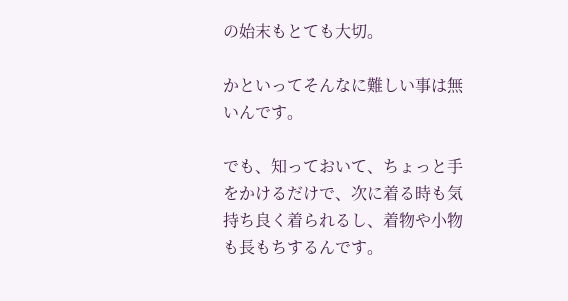の始末もとても大切。

かといってそんなに難しい事は無いんです。

でも、知っておいて、ちょっと手をかけるだけで、次に着る時も気持ち良く着られるし、着物や小物も長もちするんです。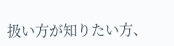扱い方が知りたい方、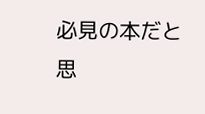必見の本だと思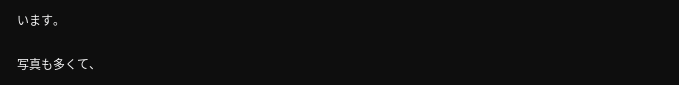います。

写真も多くて、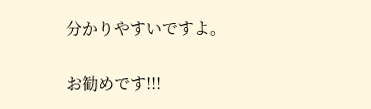分かりやすいですよ。

お勧めです!!!